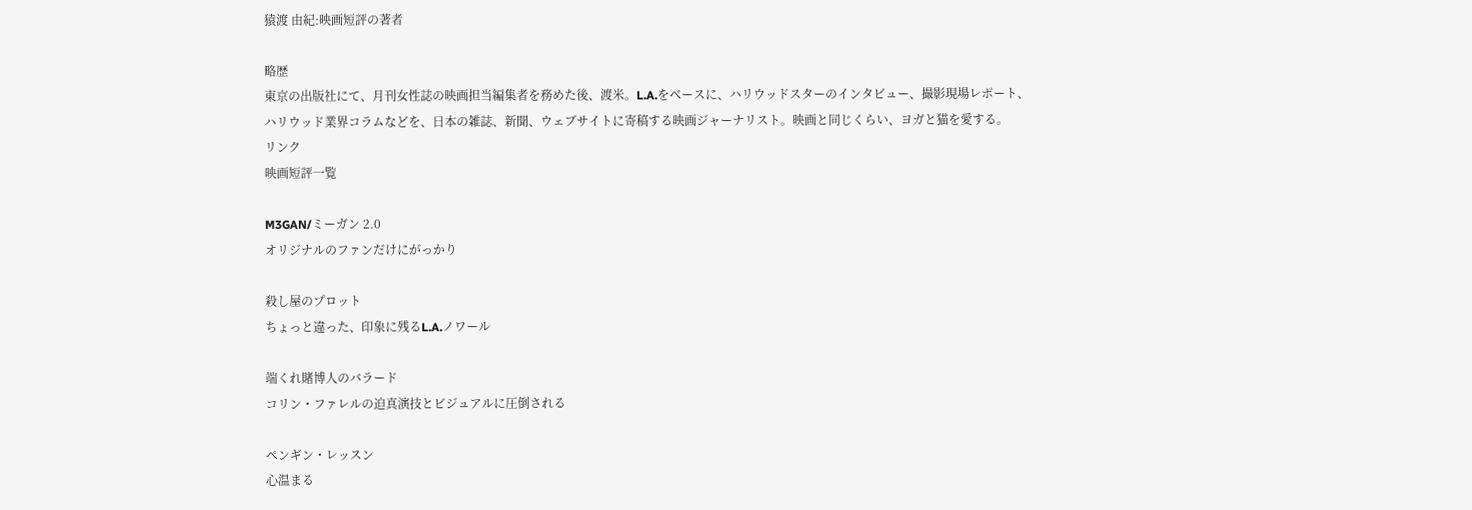猿渡 由紀:映画短評の著者

略歴
東京の出版社にて、月刊女性誌の映画担当編集者を務めた後、渡米。L.A.をベースに、ハリウッドスターのインタビュー、撮影現場レポート、ハリウッド業界コラムなどを、日本の雑誌、新聞、ウェブサイトに寄稿する映画ジャーナリスト。映画と同じくらい、ヨガと猫を愛する。
リンク
映画短評一覧

M3GAN/ミーガン 2.0
オリジナルのファンだけにがっかり

殺し屋のプロット
ちょっと違った、印象に残るL.A.ノワール

端くれ賭博人のバラード
コリン・ファレルの迫真演技とビジュアルに圧倒される

ペンギン・レッスン
心温まる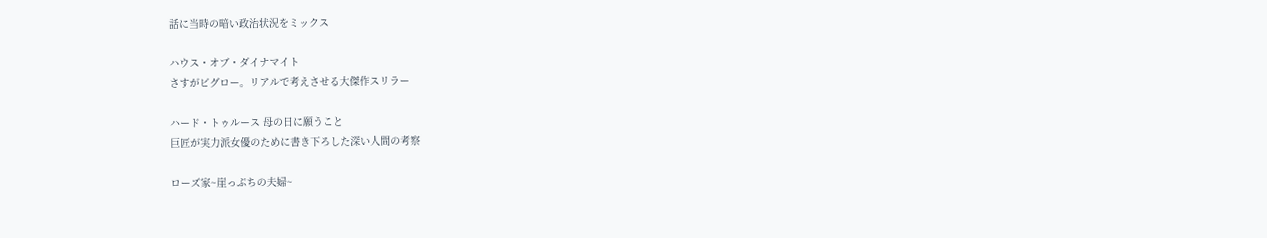話に当時の暗い政治状況をミックス

ハウス・オブ・ダイナマイト
さすがビグロー。リアルで考えさせる大傑作スリラー

ハード・トゥルース 母の日に願うこと
巨匠が実力派女優のために書き下ろした深い人間の考察

ローズ家~崖っぷちの夫婦~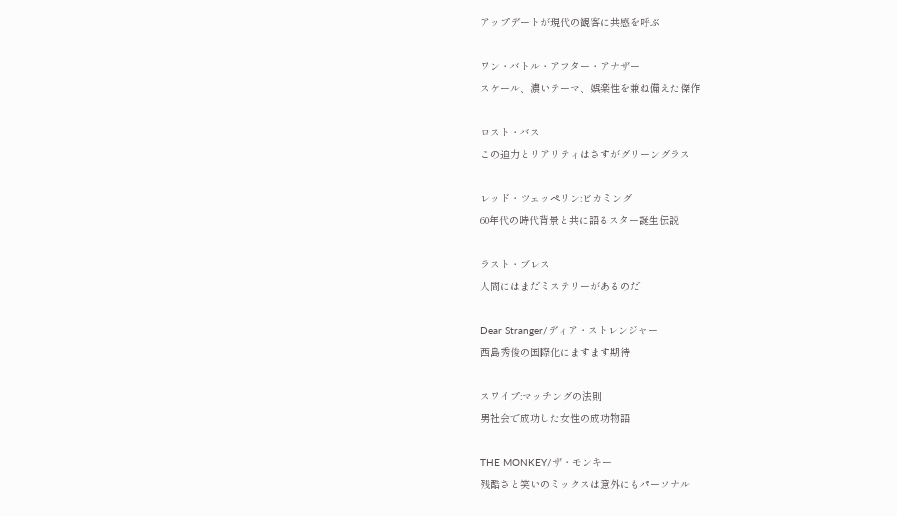アップデートが現代の観客に共感を呼ぶ

ワン・バトル・アフター・アナザー
スケール、濃いテーマ、娯楽性を兼ね備えた傑作

ロスト・バス
この迫力とリアリティはさすがグリーングラス

レッド・ツェッペリン:ビカミング
60年代の時代背景と共に語るスター誕生伝説

ラスト・ブレス
人間にはまだミステリーがあるのだ

Dear Stranger/ディア・ストレンジャー
西島秀俊の国際化にますます期待

スワイプ:マッチングの法則
男社会で成功した女性の成功物語

THE MONKEY/ザ・モンキー
残酷さと笑いのミックスは意外にもパーソナル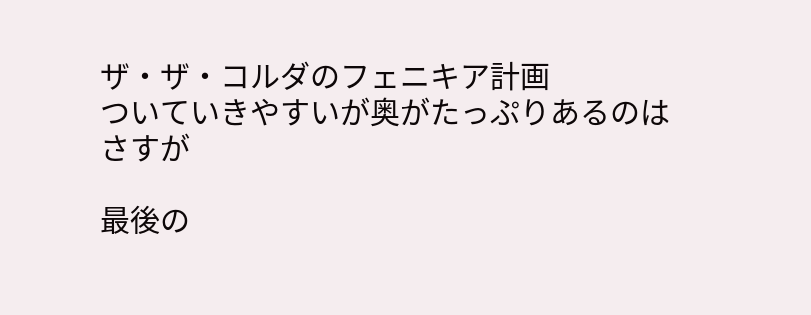ザ・ザ・コルダのフェニキア計画
ついていきやすいが奥がたっぷりあるのはさすが

最後の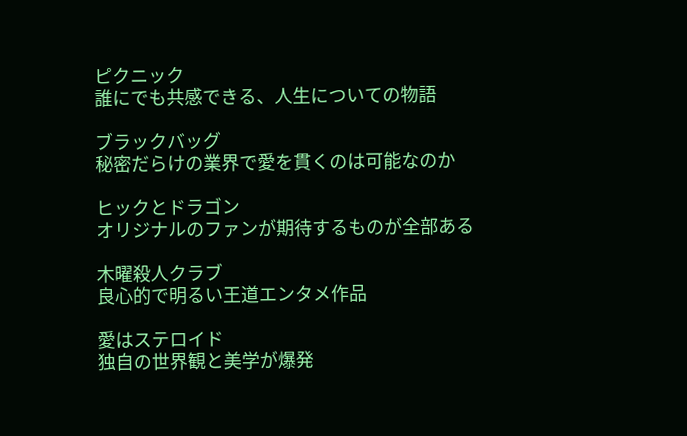ピクニック
誰にでも共感できる、人生についての物語

ブラックバッグ
秘密だらけの業界で愛を貫くのは可能なのか

ヒックとドラゴン
オリジナルのファンが期待するものが全部ある

木曜殺人クラブ
良心的で明るい王道エンタメ作品

愛はステロイド
独自の世界観と美学が爆発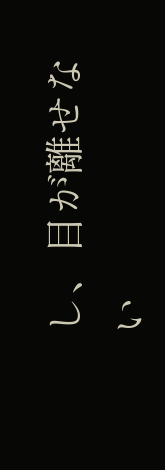し、目が離せない